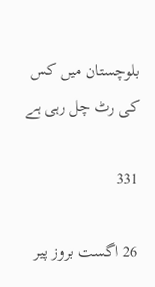بلوچستان میں کس کی رٹ چل رہی ہے

331

26 اگست بروز پیر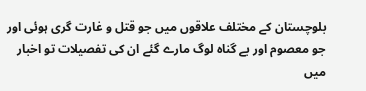بلوچستان کے مختلف علاقوں میں جو قتل و غارت گری ہوئی اور جو معصوم اور بے گناہ لوگ مارے گئے ان کی تفصیلات تو اخبار میں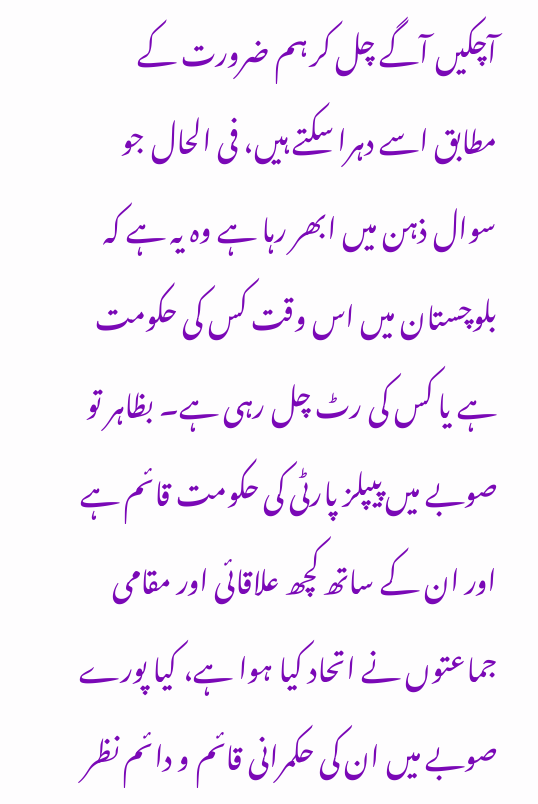آچکیں آگے چل کر ہم ضرورت کے مطابق اسے دہرا سکتے ہیں، فی الحال جو سوال ذہن میں ابھر رہا ہے وہ یہ ہے کہ بلوچستان میں اس وقت کس کی حکومت ہے یا کس کی رٹ چل رہی ہے۔ بظاہر تو صوبے میں پیپلز پارٹی کی حکومت قائم ہے اور ان کے ساتھ کچھ علاقائی اور مقامی جماعتوں نے اتحاد کیا ہوا ہے، کیا پورے صوبے میں ان کی حکمرانی قائم و دائم نظر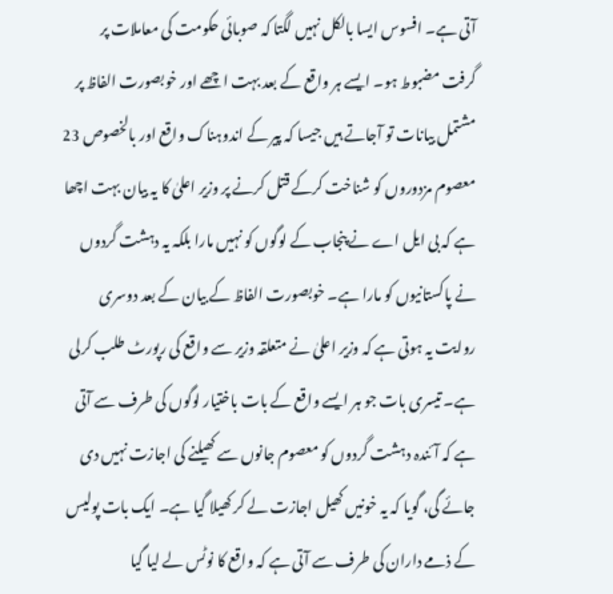آتی ہے۔ افسوس ایسا بالکل نہیں لگتا کہ صوبائی حکومت کی معاملات پر گرفت مضبوط ہو۔ ایسے ہر واقع کے بعد بہت اچھے اور خوبصورت الفاظ پر مشتمل بیانات تو آجاتے ہیں جیسا کہ پیر کے اندوہناک واقع اور بالخصوص 23 معصوم مزدوروں کو شناخت کرکے قتل کرنے پر وزیر اعلیٰ کا یہ بیان بہت اچھا ہے کہ بی ایل اے نے پنجاب کے لوگوں کو نہیں مارا بلکہ یہ دہشت گردوں نے پاکستانیوں کو مارا ہے۔ خوبصورت الفاظ کے بیان کے بعد دوسری روایت یہ ہوتی ہے کہ وزیر اعلیٰ نے متعلقہ وزیر سے واقع کی رپورٹ طلب کرلی ہے۔ تیسری بات جو ہر ایسے واقع کے بات باختیار لوگوں کی طرف سے آتی ہے کہ آئندہ دہشت گردوں کو معصوم جانوں سے کھیلنے کی اجازت نہیں دی جائے گی، گویا کہ یہ خونیں کھیل اجازت لے کر کھیلا گیا ہے۔ ایک بات پولیس کے ذمے داران کی طرف سے آتی ہے کہ واقع کا نوٹس لے لیا گیا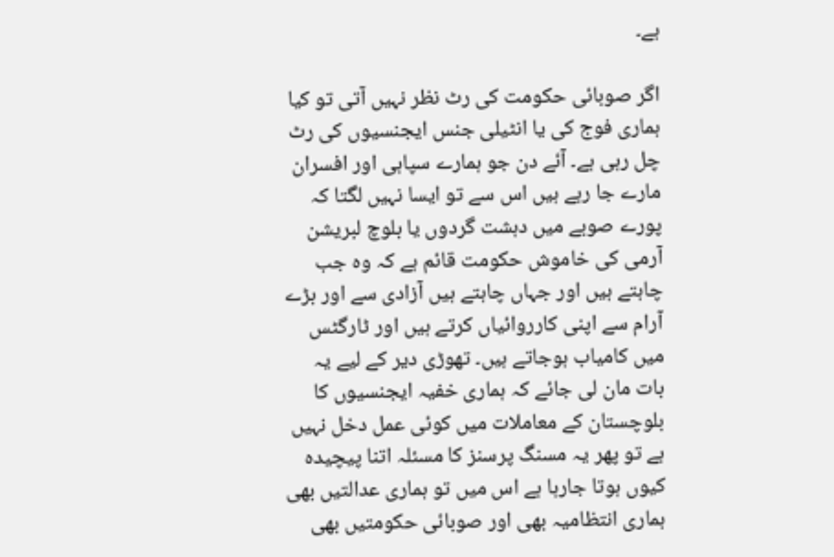ہے۔

اگر صوبائی حکومت کی رٹ نظر نہیں آتی تو کیا ہماری فوج کی یا انٹیلی جنس ایجنسیوں کی رٹ چل رہی ہے۔ آئے دن جو ہمارے سپاہی اور افسران مارے جا رہے ہیں اس سے تو ایسا نہیں لگتا کہ پورے صوبے میں دہشت گردوں یا بلوچ لبریشن آرمی کی خاموش حکومت قائم ہے کہ وہ جب چاہتے ہیں اور جہاں چاہتے ہیں آزادی سے اور بڑے آرام سے اپنی کارروائیاں کرتے ہیں اور ٹارگٹس میں کامیاب ہوجاتے ہیں۔ تھوڑی دیر کے لیے یہ بات مان لی جائے کہ ہماری خفیہ ایجنسیوں کا بلوچستان کے معاملات میں کوئی عمل دخل نہیں ہے تو پھر یہ مسنگ پرسنز کا مسئلہ اتنا پیچیدہ کیوں ہوتا جارہا ہے اس میں تو ہماری عدالتیں بھی ہماری انتظامیہ بھی اور صوبائی حکومتیں بھی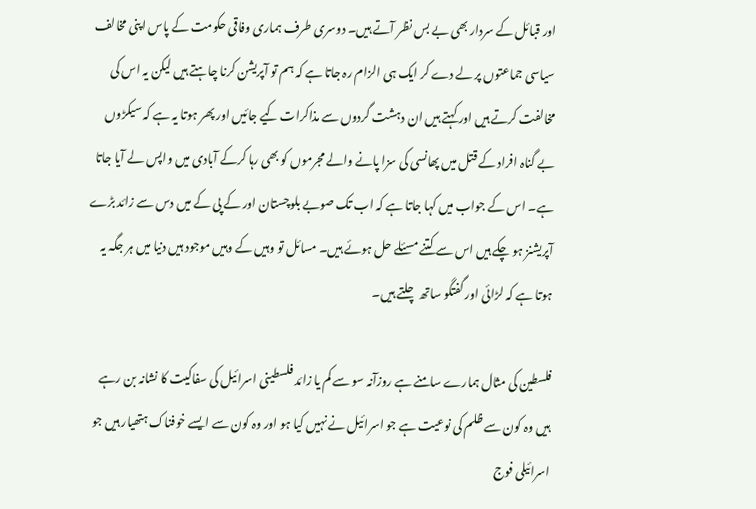اور قبائل کے سردار بھی بے بس نظر آتے ہیں۔ دوسری طرف ہماری وفاقی حکومت کے پاس اپنی مخالف سیاسی جماعتوں پر لے دے کر ایک ہی الزام رہ جاتا ہے کہ ہم تو آپریشن کرنا چاہتے ہیں لیکن یہ اس کی مخالفت کرتے ہیں اور کہتے ہیں ان دہشت گردوں سے مذاکرات کیے جائیں اور پھر ہوتا یہ ہے کہ سیکڑوں بے گناہ افراد کے قتل میں پھانسی کی سزا پانے والے مجرموں کو بھی رہا کرکے آبادی میں واپس لے آیا جاتا ہے۔ اس کے جواب میں کہا جاتا ہے کہ اب تک صوبے بلوچستان اور کے پی کے میں دس سے زائد بڑے آپریشنز ہو چکے ہیں اس سے کتنے مسئلے حل ہوئے ہیں۔ مسائل تو وہیں کے وہیں موجود ہیں دنیا میں ہر جگہ یہ ہوتا ہے کہ لڑائی اور گفتگو ساتھ چلتے ہیں۔

فلسطین کی مثال ہمارے سامنے ہے روزآنہ سو سے کم یا زائد فلسطینی اسرائیل کی سفاکیت کا نشانہ بن رہے ہیں وہ کون سے ظلم کی نوعیت ہے جو اسرائیل نے نہیں کیا ہو اور وہ کون سے ایسے خوفناک ہتھیار ہیں جو اسرائیلی فوج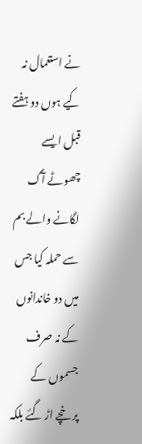نے استعمال نہ کیے ہوں دو ہفتے قبل ایسے چھوٹے آگ لگانے والے بم سے حملہ کیا جس میں دو خاندانوں کے نہ صرف جسموں کے پرخچے اڑ گئے بلکہ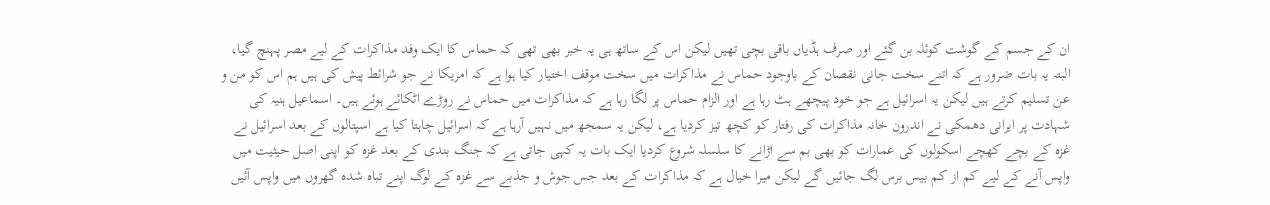ان کے جسم کے گوشت کوئلہ بن گئے اور صرف ہڈیاں باقی بچی تھیں لیکن اس کے ساتھ ہی یہ خبر بھی تھی کہ حماس کا ایک وفد مذاکرات کے لیے مصر پہنچ گیا، البتہ یہ بات ضرور ہے کہ اتنے سخت جانی نقصان کے باوجود حماس نے مذاکرات میں سخت موقف اختیار کیا ہوا ہے کہ امریکا نے جو شرائط پیش کی ہیں ہم اس کو من و عن تسلیم کرتے ہیں لیکن یہ اسرائیل ہے جو خود پیچھے ہٹ رہا ہے اور الزام حماس پر لگا رہا ہے کہ مذاکرات میں حماس نے روڑے اٹکائے ہوئے ہیں۔ اسماعیل ہنیہ کی شہادت پر ایرانی دھمکی نے اندرون خانہ مذاکرات کی رفتار کو کچھ تیز کردیا ہے، لیکن یہ سمجھ میں نہیں آرہا ہے کہ اسرائیل چاہتا کیا ہے اسپتالوں کے بعد اسرائیل نے غزہ کے بچے کھچے اسکولوں کی عمارات کو بھی بم سے اڑانے کا سلسلہ شروع کردیا ایک بات یہ کہی جاتی ہے کہ جنگ بندی کے بعد غزہ کو اپنی اصل حیثیت میں واپس آنے کے لیے کم از کم بیس برس لگ جائیں گے لیکن میرا خیال ہے کہ مذاکرات کے بعد جس جوش و جذبے سے غزہ کے لوگ اپنے تباہ شدہ گھروں میں واپس آئیں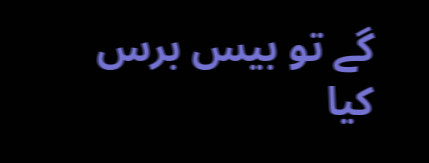گے تو بیس برس کیا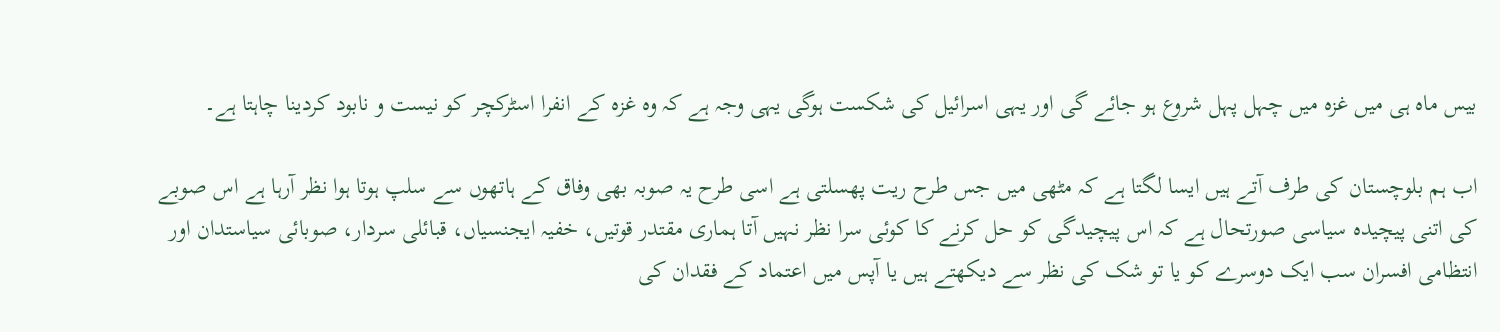بیس ماہ ہی میں غزہ میں چہل پہل شروع ہو جائے گی اور یہی اسرائیل کی شکست ہوگی یہی وجہ ہے کہ وہ غزہ کے انفرا اسٹرکچر کو نیست و نابود کردینا چاہتا ہے۔

اب ہم بلوچستان کی طرف آتے ہیں ایسا لگتا ہے کہ مٹھی میں جس طرح ریت پھسلتی ہے اسی طرح یہ صوبہ بھی وفاق کے ہاتھوں سے سلپ ہوتا ہوا نظر آرہا ہے اس صوبے کی اتنی پیچیدہ سیاسی صورتحال ہے کہ اس پیچیدگی کو حل کرنے کا کوئی سرا نظر نہیں آتا ہماری مقتدر قوتیں، خفیہ ایجنسیاں، قبائلی سردار، صوبائی سیاستدان اور انتظامی افسران سب ایک دوسرے کو یا تو شک کی نظر سے دیکھتے ہیں یا آپس میں اعتماد کے فقدان کی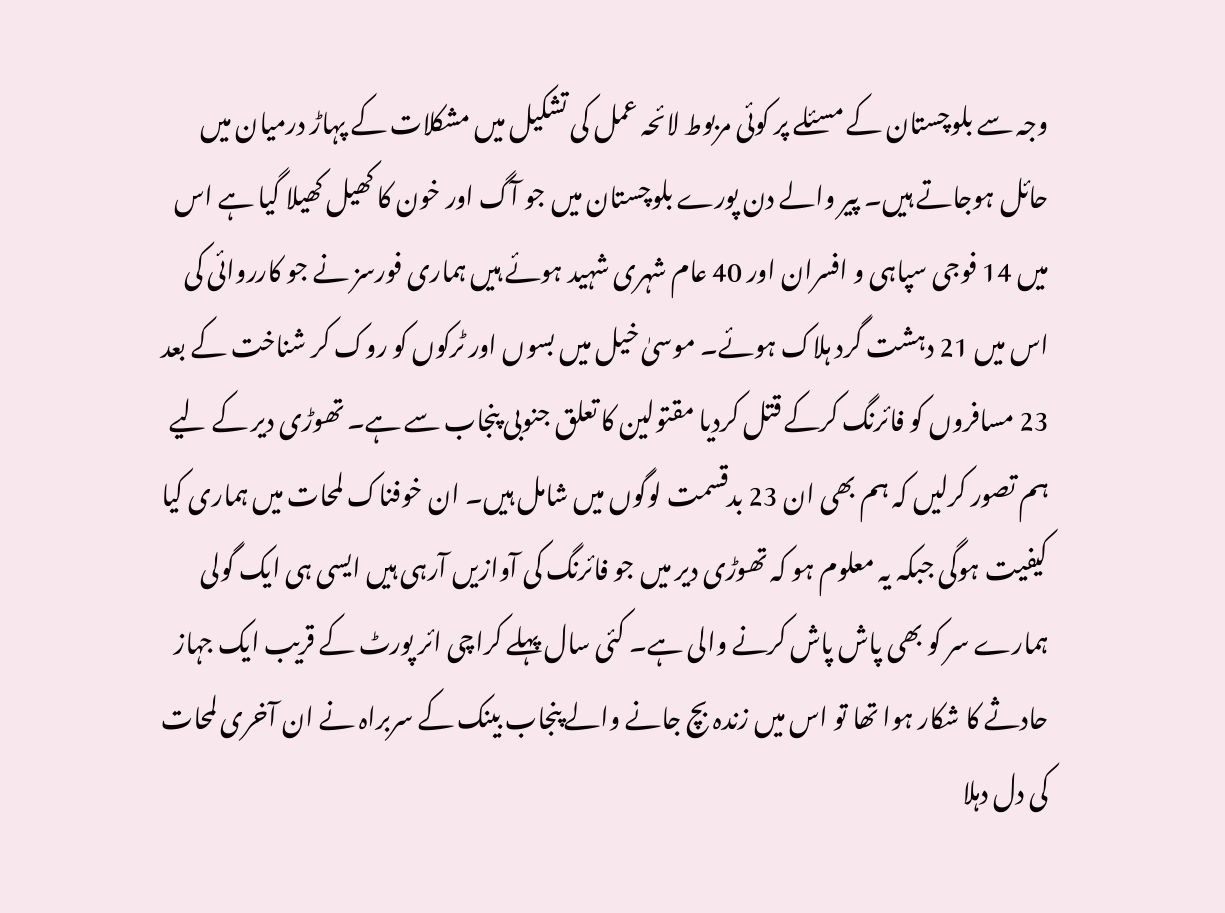وجہ سے بلوچستان کے مسئلے پر کوئی مربوط لائحہ عمل کی تشکیل میں مشکلات کے پہاڑ درمیان میں حائل ہوجاتے ہیں۔ پیر والے دن پورے بلوچستان میں جو آگ اور خون کا کھیل کھیلا گیا ہے اس میں 14 فوجی سپاہی و افسران اور 40 عام شہری شہید ہوئے ہیں ہماری فورسز نے جو کارروائی کی اس میں 21 دہشت گرد ہلاک ہوئے۔ موسیٰ خیل میں بسوں اور ٹرکوں کو روک کر شناخت کے بعد 23 مسافروں کو فائرنگ کرکے قتل کردیا مقتولین کا تعلق جنوبی پنجاب سے ہے۔ تھوڑی دیر کے لیے ہم تصور کرلیں کہ ہم بھی ان 23 بدقسمت لوگوں میں شامل ہیں۔ ان خوفناک لمحات میں ہماری کیا کیفیت ہوگی جبکہ یہ معلوم ہو کہ تھوڑی دیر میں جو فائرنگ کی آوازیں آرہی ہیں ایسی ہی ایک گولی ہمارے سر کو بھی پاش پاش کرنے والی ہے۔ کئی سال پہلے کراچی ائر پورٹ کے قریب ایک جہاز حادثے کا شکار ہوا تھا تو اس میں زندہ بچ جانے والے پنجاب بینک کے سربراہ نے ان آخری لمحات کی دل دہلا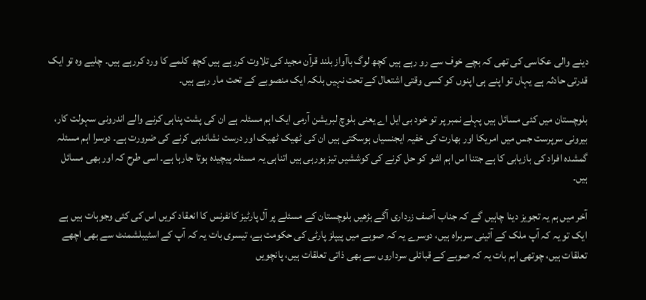دینے والی عکاسی کی تھی کہ بچے خوف سے رو رہے ہیں کچھ لوگ باآواز بلند قرآن مجید کی تلاوت کررہے ہیں کچھ کلمے کا ورد کررہے ہیں۔ چلیے وہ تو ایک قدرتی حادثہ ہے یہاں تو اپنے ہی اپنوں کو کسی وقتی اشتعال کے تحت نہیں بلکہ ایک منصوبے کے تحت مار رہے ہیں۔

بلوچستان میں کئی مسائل ہیں پہلے نمبر پر تو خود بی ایل اے یعنی بلوچ لبریشن آرمی ایک اہم مسئلہ ہے ان کی پشت پناہی کرنے والے اندرونی سہولت کار، بیرونی سرپرست جس میں امریکا اور بھارت کی خفیہ ایجنسیاں ہوسکتی ہیں ان کی ٹھیک ٹھیک اور درست نشاندہی کرنے کی ضرورت ہے۔ دوسرا اہم مسئلہ گمشدہ افراد کی بازیابی کا ہے جتنا اس اہم اشو کو حل کرنے کی کوششیں تیز ہورہی ہیں اتناہی یہ مسئلہ پیچیدہ ہوتا جارہا ہے۔ اسی طرح کہ اور بھی مسائل ہیں۔

آخر میں ہم یہ تجویز دینا چاہیں گے کہ جناب آصف زرداری آگے بڑھیں بلوچستان کے مسئلے پر آل پارٹیز کانفرنس کا انعقاد کریں اس کی کئی وجوہات ہیں ہے ایک تو یہ کہ آپ ملک کے آئینی سربراہ ہیں، دوسرے یہ کہ صوبے میں پیپلز پارٹی کی حکومت ہے، تیسری بات یہ کہ آپ کے اسٹیبلشمنٹ سے بھی اچھے تعلقات ہیں، چوتھی اہم بات یہ کہ صوبے کے قبائلی سرداروں سے بھی ذاتی تعلقات ہیں، پانچویں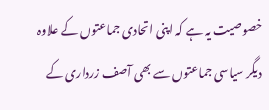خصوصیت یہ ہے کہ اپنی اتحادی جماعتوں کے علاوہ دیگر سیاسی جماعتوں سے بھی آصف زرداری کے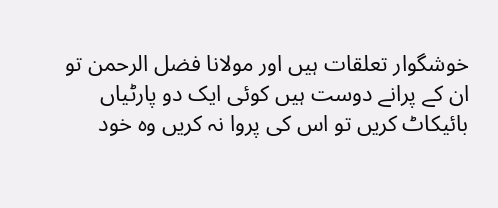خوشگوار تعلقات ہیں اور مولانا فضل الرحمن تو ان کے پرانے دوست ہیں کوئی ایک دو پارٹیاں بائیکاٹ کریں تو اس کی پروا نہ کریں وہ خود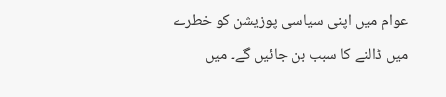عوام میں اپنی سیاسی پوزیشن کو خطرے میں ڈالنے کا سبب بن جائیں گے۔ میں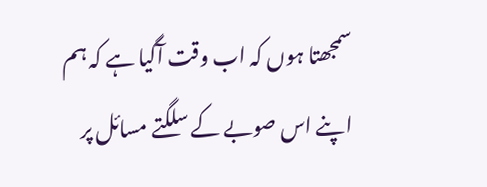سمجھتا ہوں کہ اب وقت آگیا ہے کہ ہم اپنے اس صوبے کے سلگتے مسائل پر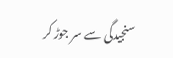سنجیدگی سے سر جوڑ کر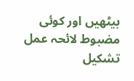بیٹھیں اور کوئی مضبوط لائحہ عمل تشکیل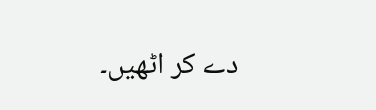دے کر اٹھیں۔